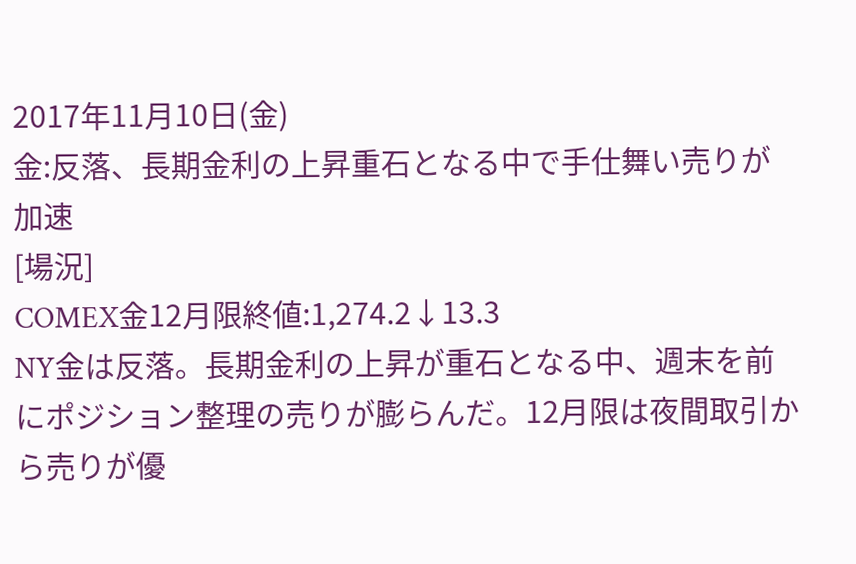2017年11月10日(金)
金:反落、長期金利の上昇重石となる中で手仕舞い売りが加速
[場況]
COMEX金12月限終値:1,274.2↓13.3
NY金は反落。長期金利の上昇が重石となる中、週末を前にポジション整理の売りが膨らんだ。12月限は夜間取引から売りが優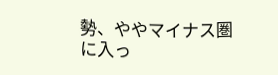勢、ややマイナス圏に入っ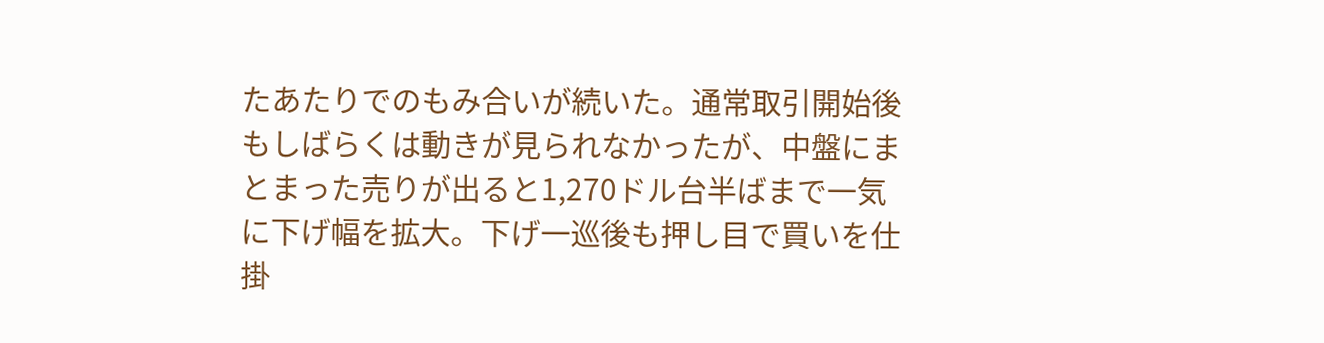たあたりでのもみ合いが続いた。通常取引開始後もしばらくは動きが見られなかったが、中盤にまとまった売りが出ると1,270ドル台半ばまで一気に下げ幅を拡大。下げ一巡後も押し目で買いを仕掛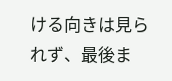ける向きは見られず、最後ま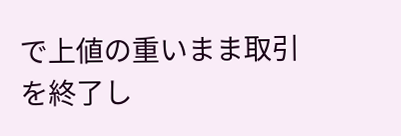で上値の重いまま取引を終了し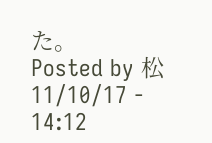た。
Posted by 松 11/10/17 - 14:12